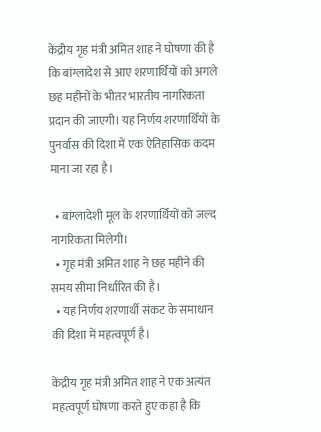केंद्रीय गृह मंत्री अमित शाह ने घोषणा की है कि बांग्लादेश से आए शरणार्थियों को अगले छह महीनों के भीतर भारतीय नागरिकता प्रदान की जाएगी। यह निर्णय शरणार्थियों के पुनर्वास की दिशा में एक ऐतिहासिक कदम माना जा रहा है।

  • बांग्लादेशी मूल के शरणार्थियों को जल्द नागरिकता मिलेगी।
  • गृह मंत्री अमित शाह ने छह महीने की समय सीमा निर्धारित की है।
  • यह निर्णय शरणार्थी संकट के समाधान की दिशा में महत्वपूर्ण है।

केंद्रीय गृह मंत्री अमित शाह ने एक अत्यंत महत्वपूर्ण घोषणा करते हुए कहा है कि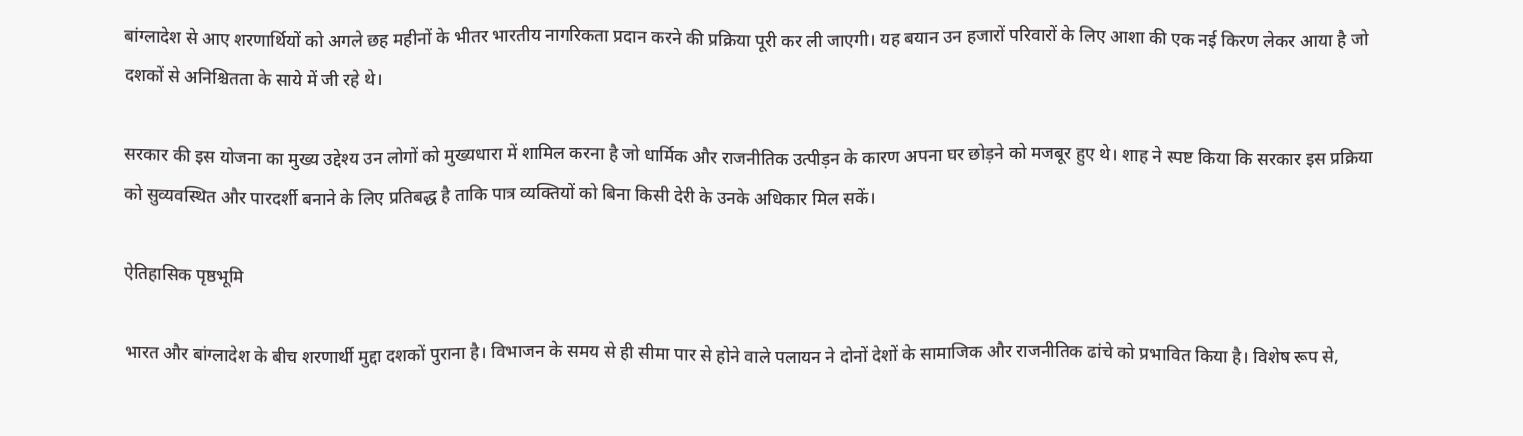बांग्लादेश से आए शरणार्थियों को अगले छह महीनों के भीतर भारतीय नागरिकता प्रदान करने की प्रक्रिया पूरी कर ली जाएगी। यह बयान उन हजारों परिवारों के लिए आशा की एक नई किरण लेकर आया है जो दशकों से अनिश्चितता के साये में जी रहे थे।

सरकार की इस योजना का मुख्य उद्देश्य उन लोगों को मुख्यधारा में शामिल करना है जो धार्मिक और राजनीतिक उत्पीड़न के कारण अपना घर छोड़ने को मजबूर हुए थे। शाह ने स्पष्ट किया कि सरकार इस प्रक्रिया को सुव्यवस्थित और पारदर्शी बनाने के लिए प्रतिबद्ध है ताकि पात्र व्यक्तियों को बिना किसी देरी के उनके अधिकार मिल सकें।

ऐतिहासिक पृष्ठभूमि

भारत और बांग्लादेश के बीच शरणार्थी मुद्दा दशकों पुराना है। विभाजन के समय से ही सीमा पार से होने वाले पलायन ने दोनों देशों के सामाजिक और राजनीतिक ढांचे को प्रभावित किया है। विशेष रूप से,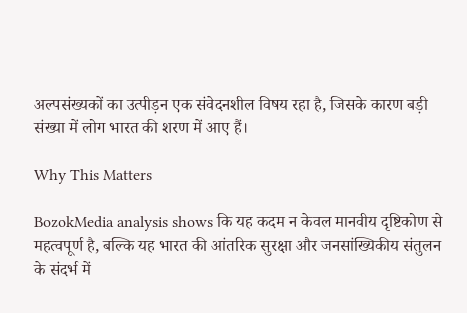अल्पसंख्यकों का उत्पीड़न एक संवेदनशील विषय रहा है, जिसके कारण बड़ी संख्या में लोग भारत की शरण में आए हैं।

Why This Matters

BozokMedia analysis shows कि यह कदम न केवल मानवीय दृष्टिकोण से महत्वपूर्ण है, बल्कि यह भारत की आंतरिक सुरक्षा और जनसांख्यिकीय संतुलन के संदर्भ में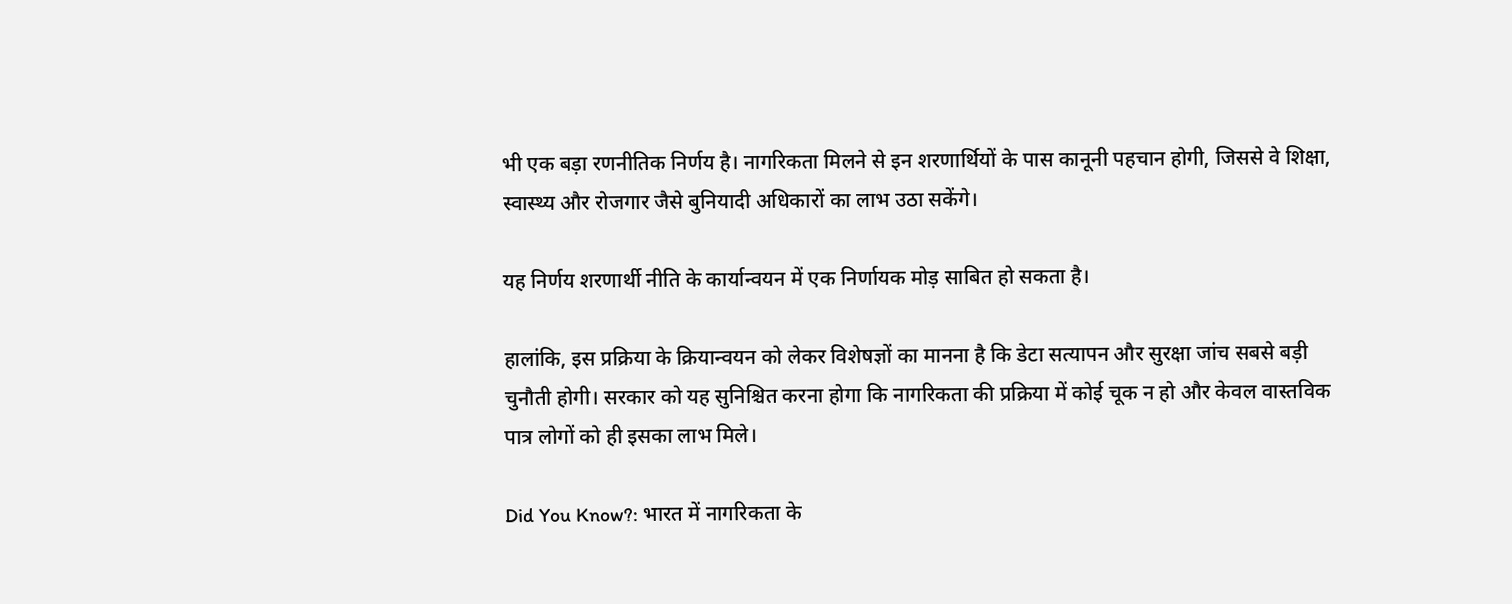भी एक बड़ा रणनीतिक निर्णय है। नागरिकता मिलने से इन शरणार्थियों के पास कानूनी पहचान होगी, जिससे वे शिक्षा, स्वास्थ्य और रोजगार जैसे बुनियादी अधिकारों का लाभ उठा सकेंगे।

यह निर्णय शरणार्थी नीति के कार्यान्वयन में एक निर्णायक मोड़ साबित हो सकता है।

हालांकि, इस प्रक्रिया के क्रियान्वयन को लेकर विशेषज्ञों का मानना है कि डेटा सत्यापन और सुरक्षा जांच सबसे बड़ी चुनौती होगी। सरकार को यह सुनिश्चित करना होगा कि नागरिकता की प्रक्रिया में कोई चूक न हो और केवल वास्तविक पात्र लोगों को ही इसका लाभ मिले।

Did You Know?: भारत में नागरिकता के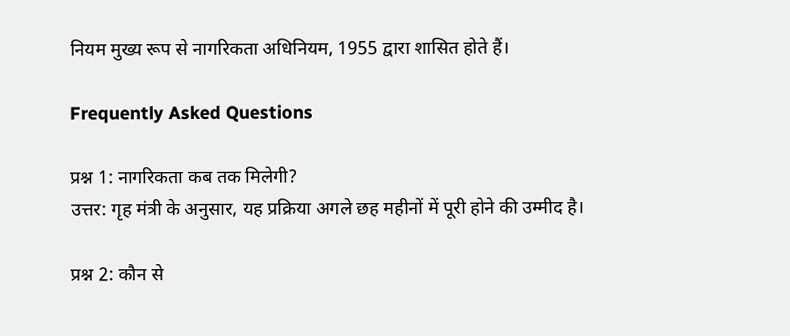नियम मुख्य रूप से नागरिकता अधिनियम, 1955 द्वारा शासित होते हैं।

Frequently Asked Questions

प्रश्न 1: नागरिकता कब तक मिलेगी?
उत्तर: गृह मंत्री के अनुसार, यह प्रक्रिया अगले छह महीनों में पूरी होने की उम्मीद है।

प्रश्न 2: कौन से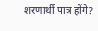शरणार्थी पात्र होंगे?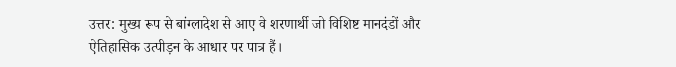उत्तर: मुख्य रूप से बांग्लादेश से आए वे शरणार्थी जो विशिष्ट मानदंडों और ऐतिहासिक उत्पीड़न के आधार पर पात्र हैं।